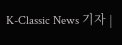K-Classic News 기자 |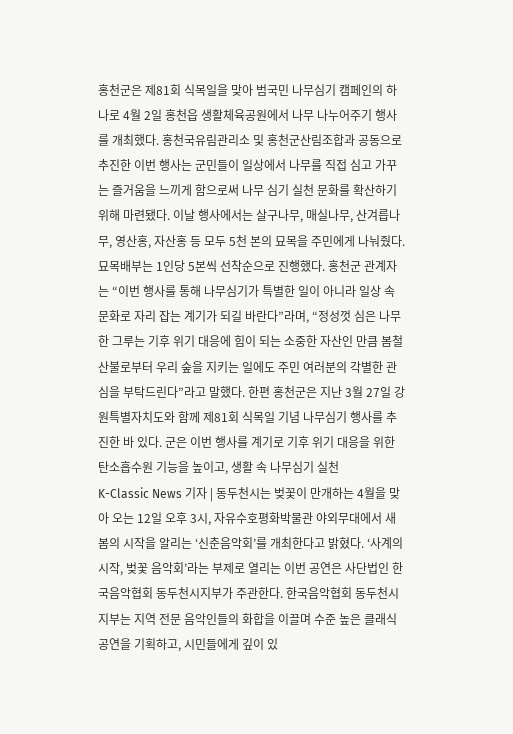홍천군은 제81회 식목일을 맞아 범국민 나무심기 캠페인의 하나로 4월 2일 홍천읍 생활체육공원에서 나무 나누어주기 행사를 개최했다. 홍천국유림관리소 및 홍천군산림조합과 공동으로 추진한 이번 행사는 군민들이 일상에서 나무를 직접 심고 가꾸는 즐거움을 느끼게 함으로써 나무 심기 실천 문화를 확산하기 위해 마련됐다. 이날 행사에서는 살구나무, 매실나무, 산겨릅나무, 영산홍, 자산홍 등 모두 5천 본의 묘목을 주민에게 나눠줬다. 묘목배부는 1인당 5본씩 선착순으로 진행했다. 홍천군 관계자는 “이번 행사를 통해 나무심기가 특별한 일이 아니라 일상 속 문화로 자리 잡는 계기가 되길 바란다”라며, “정성껏 심은 나무 한 그루는 기후 위기 대응에 힘이 되는 소중한 자산인 만큼 봄철 산불로부터 우리 숲을 지키는 일에도 주민 여러분의 각별한 관심을 부탁드린다”라고 말했다. 한편 홍천군은 지난 3월 27일 강원특별자치도와 함께 제81회 식목일 기념 나무심기 행사를 추진한 바 있다. 군은 이번 행사를 계기로 기후 위기 대응을 위한 탄소흡수원 기능을 높이고, 생활 속 나무심기 실천
K-Classic News 기자 | 동두천시는 벚꽃이 만개하는 4월을 맞아 오는 12일 오후 3시, 자유수호평화박물관 야외무대에서 새봄의 시작을 알리는 ‘신춘음악회’를 개최한다고 밝혔다. ‘사계의 시작, 벚꽃 음악회’라는 부제로 열리는 이번 공연은 사단법인 한국음악협회 동두천시지부가 주관한다. 한국음악협회 동두천시지부는 지역 전문 음악인들의 화합을 이끌며 수준 높은 클래식 공연을 기획하고, 시민들에게 깊이 있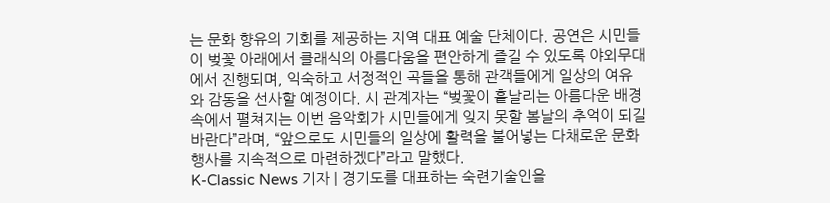는 문화 향유의 기회를 제공하는 지역 대표 예술 단체이다. 공연은 시민들이 벚꽃 아래에서 클래식의 아름다움을 편안하게 즐길 수 있도록 야외무대에서 진행되며, 익숙하고 서정적인 곡들을 통해 관객들에게 일상의 여유와 감동을 선사할 예정이다. 시 관계자는 “벚꽃이 흩날리는 아름다운 배경 속에서 펼쳐지는 이번 음악회가 시민들에게 잊지 못할 봄날의 추억이 되길 바란다”라며, “앞으로도 시민들의 일상에 활력을 불어넣는 다채로운 문화 행사를 지속적으로 마련하겠다”라고 말했다.
K-Classic News 기자 | 경기도를 대표하는 숙련기술인을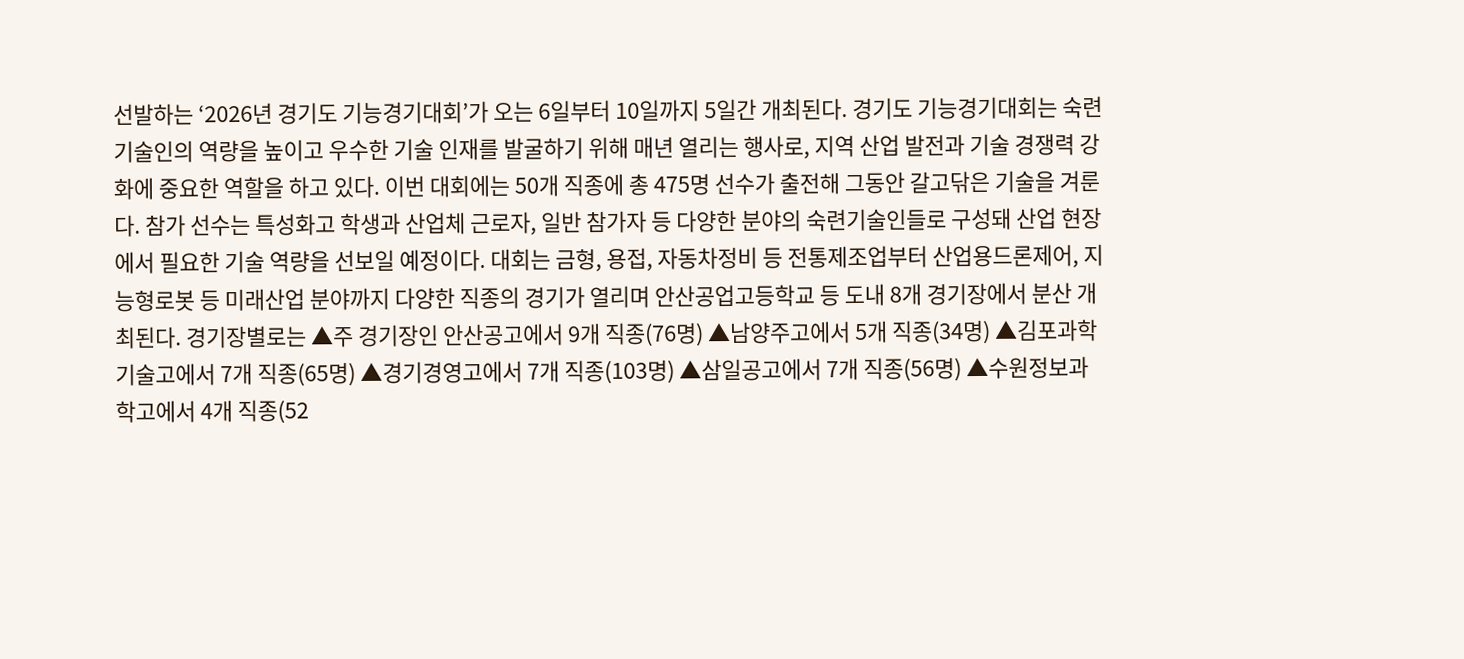선발하는 ‘2026년 경기도 기능경기대회’가 오는 6일부터 10일까지 5일간 개최된다. 경기도 기능경기대회는 숙련기술인의 역량을 높이고 우수한 기술 인재를 발굴하기 위해 매년 열리는 행사로, 지역 산업 발전과 기술 경쟁력 강화에 중요한 역할을 하고 있다. 이번 대회에는 50개 직종에 총 475명 선수가 출전해 그동안 갈고닦은 기술을 겨룬다. 참가 선수는 특성화고 학생과 산업체 근로자, 일반 참가자 등 다양한 분야의 숙련기술인들로 구성돼 산업 현장에서 필요한 기술 역량을 선보일 예정이다. 대회는 금형, 용접, 자동차정비 등 전통제조업부터 산업용드론제어, 지능형로봇 등 미래산업 분야까지 다양한 직종의 경기가 열리며 안산공업고등학교 등 도내 8개 경기장에서 분산 개최된다. 경기장별로는 ▲주 경기장인 안산공고에서 9개 직종(76명) ▲남양주고에서 5개 직종(34명) ▲김포과학기술고에서 7개 직종(65명) ▲경기경영고에서 7개 직종(103명) ▲삼일공고에서 7개 직종(56명) ▲수원정보과학고에서 4개 직종(52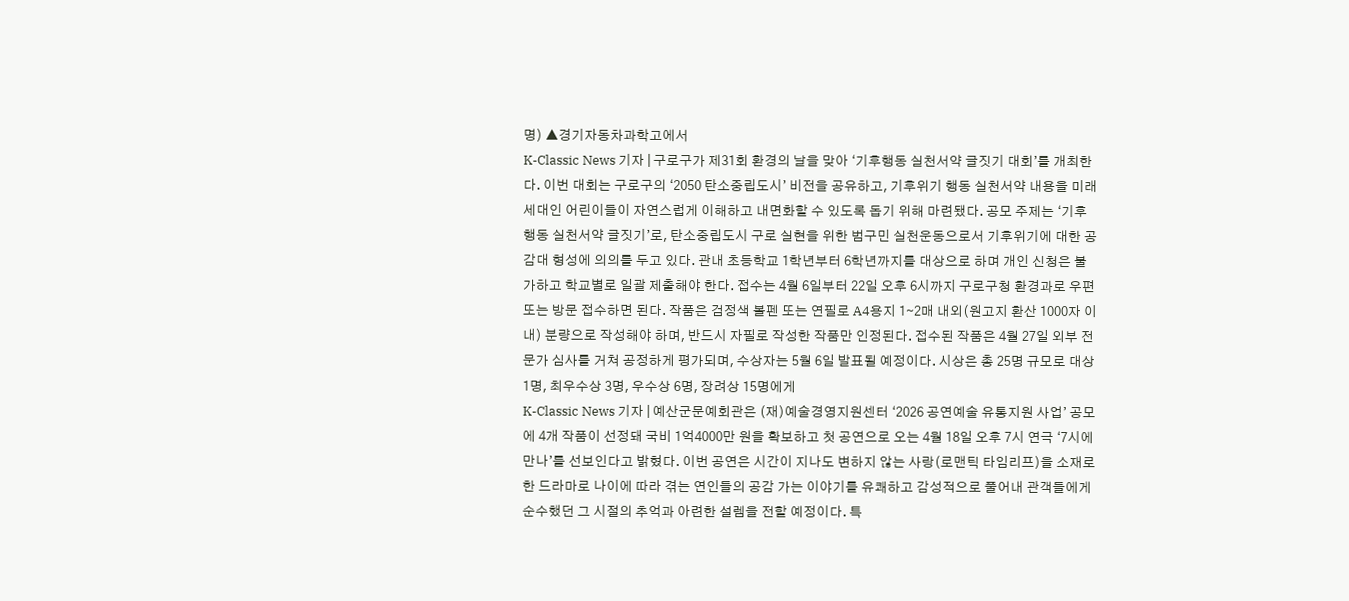명) ▲경기자동차과학고에서
K-Classic News 기자 | 구로구가 제31회 환경의 날을 맞아 ‘기후행동 실천서약 글짓기 대회’를 개최한다. 이번 대회는 구로구의 ‘2050 탄소중립도시’ 비전을 공유하고, 기후위기 행동 실천서약 내용을 미래세대인 어린이들이 자연스럽게 이해하고 내면화할 수 있도록 돕기 위해 마련됐다. 공모 주제는 ‘기후행동 실천서약 글짓기’로, 탄소중립도시 구로 실현을 위한 범구민 실천운동으로서 기후위기에 대한 공감대 형성에 의의를 두고 있다. 관내 초등학교 1학년부터 6학년까지를 대상으로 하며 개인 신청은 불가하고 학교별로 일괄 제출해야 한다. 접수는 4월 6일부터 22일 오후 6시까지 구로구청 환경과로 우편 또는 방문 접수하면 된다. 작품은 검정색 볼펜 또는 연필로 A4용지 1∼2매 내외(원고지 환산 1000자 이내) 분량으로 작성해야 하며, 반드시 자필로 작성한 작품만 인정된다. 접수된 작품은 4월 27일 외부 전문가 심사를 거쳐 공정하게 평가되며, 수상자는 5월 6일 발표될 예정이다. 시상은 총 25명 규모로 대상 1명, 최우수상 3명, 우수상 6명, 장려상 15명에게
K-Classic News 기자 | 예산군문예회관은 (재)예술경영지원센터 ‘2026 공연예술 유통지원 사업’ 공모에 4개 작품이 선정돼 국비 1억4000만 원을 확보하고 첫 공연으로 오는 4월 18일 오후 7시 연극 ‘7시에 만나’를 선보인다고 밝혔다. 이번 공연은 시간이 지나도 변하지 않는 사랑(로맨틱 타임리프)을 소재로 한 드라마로 나이에 따라 겪는 연인들의 공감 가는 이야기를 유쾌하고 감성적으로 풀어내 관객들에게 순수했던 그 시절의 추억과 아련한 설렘을 전할 예정이다. 특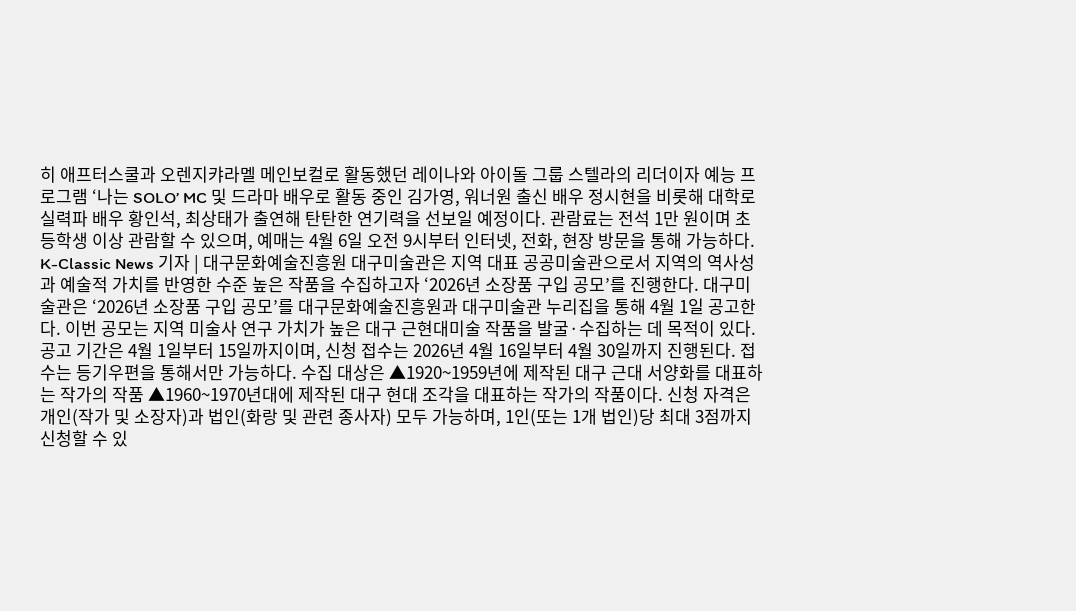히 애프터스쿨과 오렌지캬라멜 메인보컬로 활동했던 레이나와 아이돌 그룹 스텔라의 리더이자 예능 프로그램 ‘나는 SOLO’ MC 및 드라마 배우로 활동 중인 김가영, 워너원 출신 배우 정시현을 비롯해 대학로 실력파 배우 황인석, 최상태가 출연해 탄탄한 연기력을 선보일 예정이다. 관람료는 전석 1만 원이며 초등학생 이상 관람할 수 있으며, 예매는 4월 6일 오전 9시부터 인터넷, 전화, 현장 방문을 통해 가능하다.
K-Classic News 기자 | 대구문화예술진흥원 대구미술관은 지역 대표 공공미술관으로서 지역의 역사성과 예술적 가치를 반영한 수준 높은 작품을 수집하고자 ‘2026년 소장품 구입 공모’를 진행한다. 대구미술관은 ‘2026년 소장품 구입 공모’를 대구문화예술진흥원과 대구미술관 누리집을 통해 4월 1일 공고한다. 이번 공모는 지역 미술사 연구 가치가 높은 대구 근현대미술 작품을 발굴·수집하는 데 목적이 있다. 공고 기간은 4월 1일부터 15일까지이며, 신청 접수는 2026년 4월 16일부터 4월 30일까지 진행된다. 접수는 등기우편을 통해서만 가능하다. 수집 대상은 ▲1920~1959년에 제작된 대구 근대 서양화를 대표하는 작가의 작품 ▲1960~1970년대에 제작된 대구 현대 조각을 대표하는 작가의 작품이다. 신청 자격은 개인(작가 및 소장자)과 법인(화랑 및 관련 종사자) 모두 가능하며, 1인(또는 1개 법인)당 최대 3점까지 신청할 수 있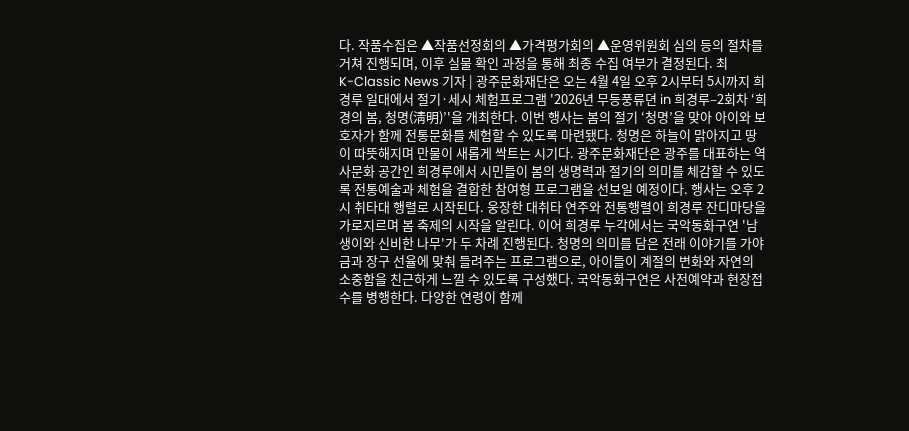다. 작품수집은 ▲작품선정회의 ▲가격평가회의 ▲운영위원회 심의 등의 절차를 거쳐 진행되며, 이후 실물 확인 과정을 통해 최종 수집 여부가 결정된다. 최
K-Classic News 기자 | 광주문화재단은 오는 4월 4일 오후 2시부터 5시까지 희경루 일대에서 절기·세시 체험프로그램 '2026년 무등풍류뎐 in 희경루–2회차 ‘희경의 봄, 청명(淸明)’'을 개최한다. 이번 행사는 봄의 절기 ‘청명’을 맞아 아이와 보호자가 함께 전통문화를 체험할 수 있도록 마련됐다. 청명은 하늘이 맑아지고 땅이 따뜻해지며 만물이 새롭게 싹트는 시기다. 광주문화재단은 광주를 대표하는 역사문화 공간인 희경루에서 시민들이 봄의 생명력과 절기의 의미를 체감할 수 있도록 전통예술과 체험을 결합한 참여형 프로그램을 선보일 예정이다. 행사는 오후 2시 취타대 행렬로 시작된다. 웅장한 대취타 연주와 전통행렬이 희경루 잔디마당을 가로지르며 봄 축제의 시작을 알린다. 이어 희경루 누각에서는 국악동화구연 '남생이와 신비한 나무'가 두 차례 진행된다. 청명의 의미를 담은 전래 이야기를 가야금과 장구 선율에 맞춰 들려주는 프로그램으로, 아이들이 계절의 변화와 자연의 소중함을 친근하게 느낄 수 있도록 구성했다. 국악동화구연은 사전예약과 현장접수를 병행한다. 다양한 연령이 함께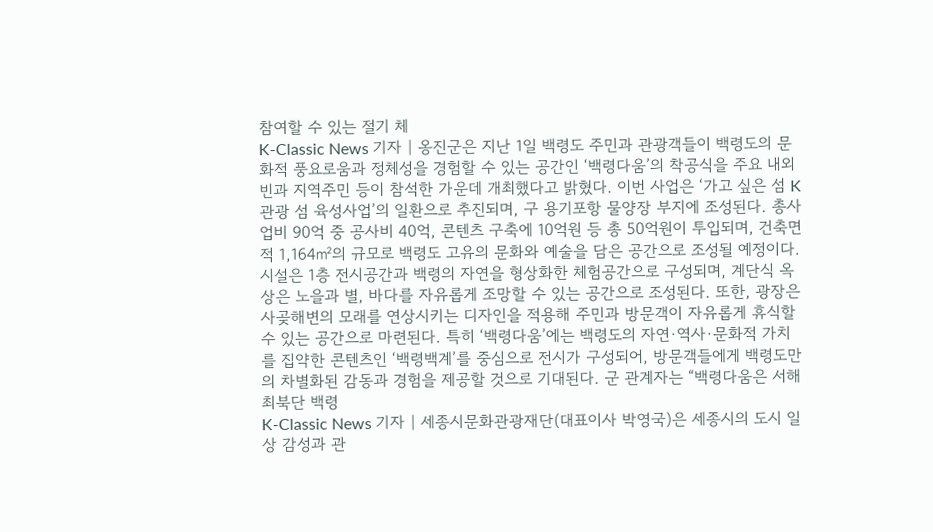참여할 수 있는 절기 체
K-Classic News 기자 | 옹진군은 지난 1일 백령도 주민과 관광객들이 백령도의 문화적 풍요로움과 정체성을 경험할 수 있는 공간인 ‘백령다움’의 착공식을 주요 내외빈과 지역주민 등이 참석한 가운데 개최했다고 밝혔다. 이번 사업은 ‘가고 싶은 섬 K관광 섬 육성사업’의 일환으로 추진되며, 구 용기포항 물양장 부지에 조성된다. 총사업비 90억 중 공사비 40억, 콘텐츠 구축에 10억원 등 총 50억원이 투입되며, 건축면적 1,164㎡의 규모로 백령도 고유의 문화와 예술을 담은 공간으로 조성될 예정이다. 시설은 1층 전시공간과 백령의 자연을 형상화한 체험공간으로 구성되며, 계단식 옥상은 노을과 별, 바다를 자유롭게 조망할 수 있는 공간으로 조성된다. 또한, 광장은 사곶해변의 모래를 연상시키는 디자인을 적용해 주민과 방문객이 자유롭게 휴식할 수 있는 공간으로 마련된다. 특히 ‘백령다움’에는 백령도의 자연·역사·문화적 가치를 집약한 콘텐츠인 ‘백령백계’를 중심으로 전시가 구성되어, 방문객들에게 백령도만의 차별화된 감동과 경험을 제공할 것으로 기대된다. 군 관계자는 “백령다움은 서해 최북단 백령
K-Classic News 기자 | 세종시문화관광재단(대표이사 박영국)은 세종시의 도시 일상 감성과 관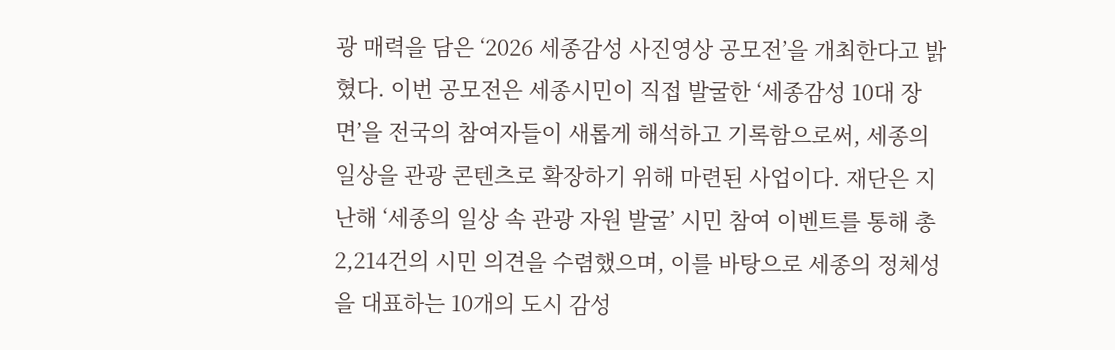광 매력을 담은 ‘2026 세종감성 사진영상 공모전’을 개최한다고 밝혔다. 이번 공모전은 세종시민이 직접 발굴한 ‘세종감성 10대 장면’을 전국의 참여자들이 새롭게 해석하고 기록함으로써, 세종의 일상을 관광 콘텐츠로 확장하기 위해 마련된 사업이다. 재단은 지난해 ‘세종의 일상 속 관광 자원 발굴’ 시민 참여 이벤트를 통해 총 2,214건의 시민 의견을 수렴했으며, 이를 바탕으로 세종의 정체성을 대표하는 10개의 도시 감성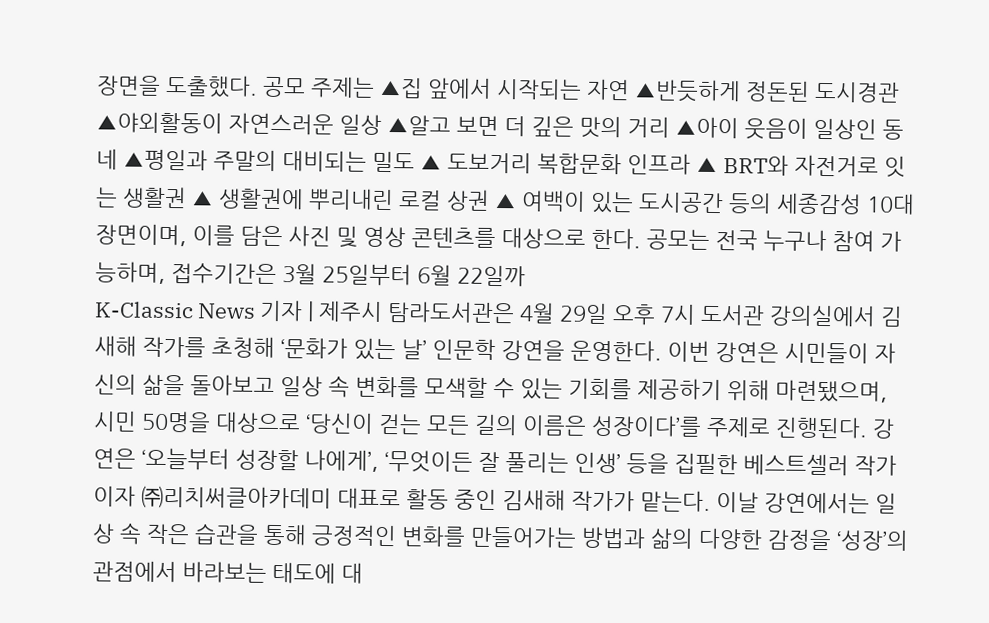장면을 도출했다. 공모 주제는 ▲집 앞에서 시작되는 자연 ▲반듯하게 정돈된 도시경관 ▲야외활동이 자연스러운 일상 ▲알고 보면 더 깊은 맛의 거리 ▲아이 웃음이 일상인 동네 ▲평일과 주말의 대비되는 밀도 ▲ 도보거리 복합문화 인프라 ▲ BRT와 자전거로 잇는 생활권 ▲ 생활권에 뿌리내린 로컬 상권 ▲ 여백이 있는 도시공간 등의 세종감성 10대 장면이며, 이를 담은 사진 및 영상 콘텐츠를 대상으로 한다. 공모는 전국 누구나 참여 가능하며, 접수기간은 3월 25일부터 6월 22일까
K-Classic News 기자 | 제주시 탐라도서관은 4월 29일 오후 7시 도서관 강의실에서 김새해 작가를 초청해 ‘문화가 있는 날’ 인문학 강연을 운영한다. 이번 강연은 시민들이 자신의 삶을 돌아보고 일상 속 변화를 모색할 수 있는 기회를 제공하기 위해 마련됐으며, 시민 50명을 대상으로 ‘당신이 걷는 모든 길의 이름은 성장이다’를 주제로 진행된다. 강연은 ‘오늘부터 성장할 나에게’, ‘무엇이든 잘 풀리는 인생’ 등을 집필한 베스트셀러 작가이자 ㈜리치써클아카데미 대표로 활동 중인 김새해 작가가 맡는다. 이날 강연에서는 일상 속 작은 습관을 통해 긍정적인 변화를 만들어가는 방법과 삶의 다양한 감정을 ‘성장’의 관점에서 바라보는 태도에 대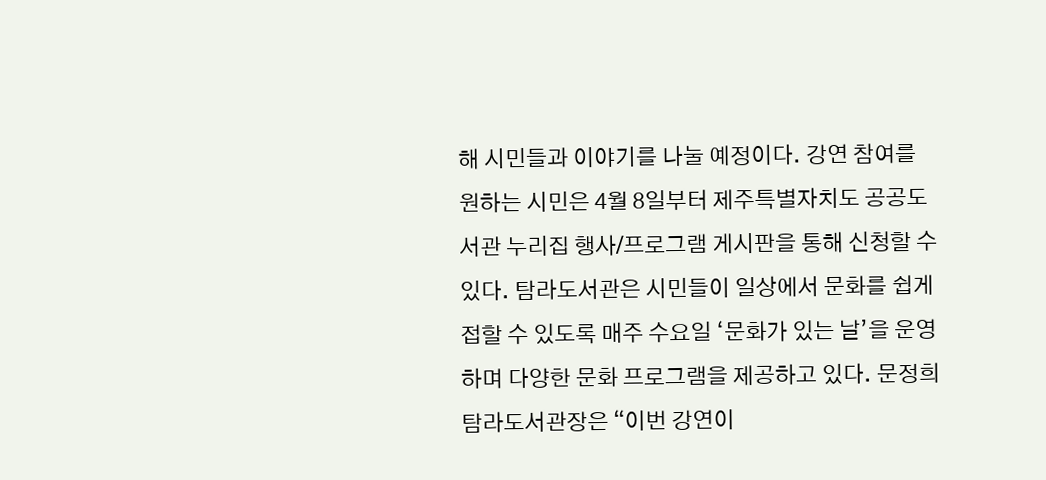해 시민들과 이야기를 나눌 예정이다. 강연 참여를 원하는 시민은 4월 8일부터 제주특별자치도 공공도서관 누리집 행사/프로그램 게시판을 통해 신청할 수 있다. 탐라도서관은 시민들이 일상에서 문화를 쉽게 접할 수 있도록 매주 수요일 ‘문화가 있는 날’을 운영하며 다양한 문화 프로그램을 제공하고 있다. 문정희 탐라도서관장은 “이번 강연이